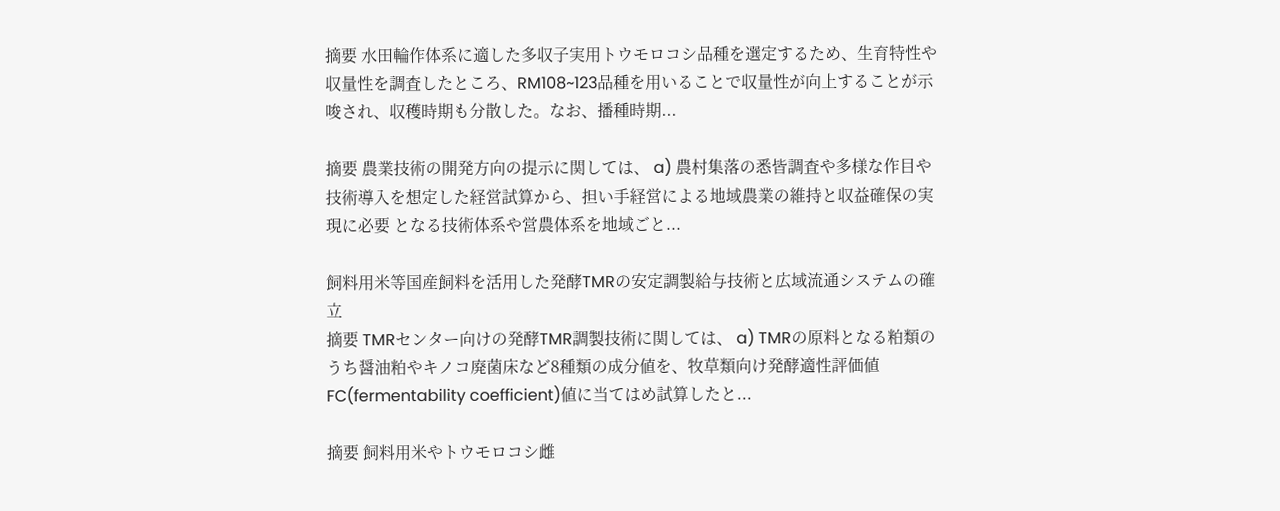摘要 水田輪作体系に適した多収子実用トウモロコシ品種を選定するため、生育特性や収量性を調査したところ、RM108~123品種を用いることで収量性が向上することが示唆され、収穫時期も分散した。なお、播種時期...

摘要 農業技術の開発方向の提示に関しては、 a) 農村集落の悉皆調査や多様な作目や技術導入を想定した経営試算から、担い手経営による地域農業の維持と収益確保の実現に必要 となる技術体系や営農体系を地域ごと...

飼料用米等国産飼料を活用した発酵TMRの安定調製給与技術と広域流通システムの確立
摘要 TMRセンター向けの発酵TMR調製技術に関しては、 a) TMRの原料となる粕類のうち醤油粕やキノコ廃菌床など8種類の成分値を、牧草類向け発酵適性評価値FC(fermentability coefficient)値に当てはめ試算したと...

摘要 飼料用米やトウモロコシ雌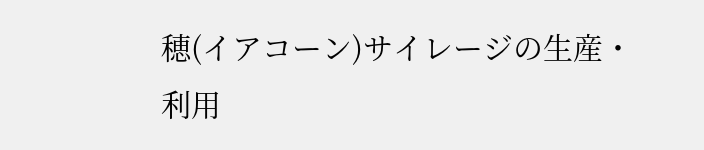穂(イアコーン)サイレージの生産・利用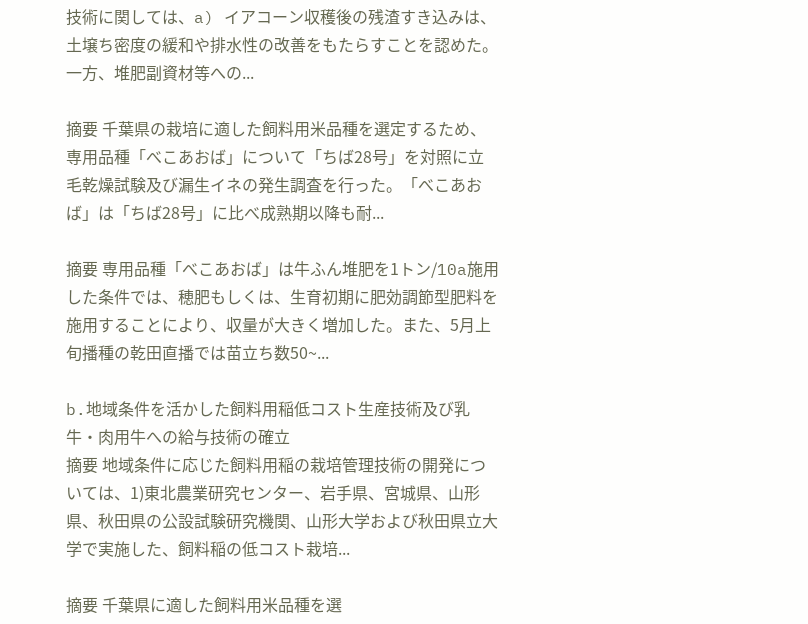技術に関しては、a) イアコーン収穫後の残渣すき込みは、土壌ち密度の緩和や排水性の改善をもたらすことを認めた。一方、堆肥副資材等への...

摘要 千葉県の栽培に適した飼料用米品種を選定するため、専用品種「べこあおば」について「ちば28号」を対照に立毛乾燥試験及び漏生イネの発生調査を行った。「べこあおば」は「ちば28号」に比べ成熟期以降も耐...

摘要 専用品種「べこあおば」は牛ふん堆肥を1トン/10a施用した条件では、穂肥もしくは、生育初期に肥効調節型肥料を施用することにより、収量が大きく増加した。また、5月上旬播種の乾田直播では苗立ち数50~...

b.地域条件を活かした飼料用稲低コスト生産技術及び乳牛・肉用牛への給与技術の確立
摘要 地域条件に応じた飼料用稲の栽培管理技術の開発については、1)東北農業研究センター、岩手県、宮城県、山形県、秋田県の公設試験研究機関、山形大学および秋田県立大学で実施した、飼料稲の低コスト栽培...

摘要 千葉県に適した飼料用米品種を選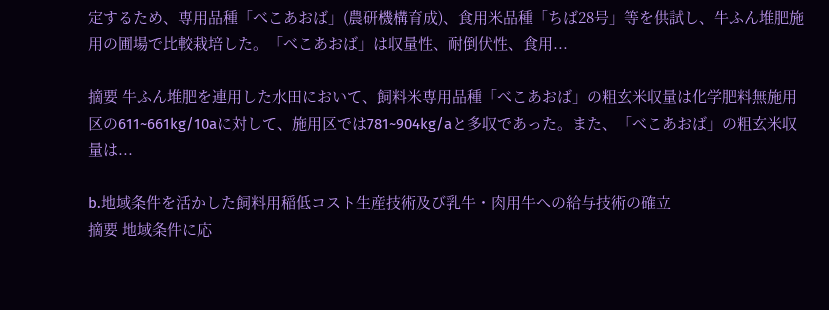定するため、専用品種「べこあおば」(農研機構育成)、食用米品種「ちば28号」等を供試し、牛ふん堆肥施用の圃場で比較栽培した。「べこあおば」は収量性、耐倒伏性、食用...

摘要 牛ふん堆肥を連用した水田において、飼料米専用品種「べこあおば」の粗玄米収量は化学肥料無施用区の611~661kg/10aに対して、施用区では781~904kg/aと多収であった。また、「べこあおば」の粗玄米収量は...

b.地域条件を活かした飼料用稲低コスト生産技術及び乳牛・肉用牛への給与技術の確立
摘要 地域条件に応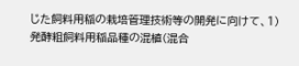じた飼料用稲の栽培管理技術等の開発に向けて、1)発酵粗飼料用稲品種の混植(混合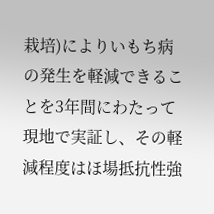栽培)によりいもち病の発生を軽減できることを3年間にわたって現地で実証し、その軽減程度はほ場抵抗性強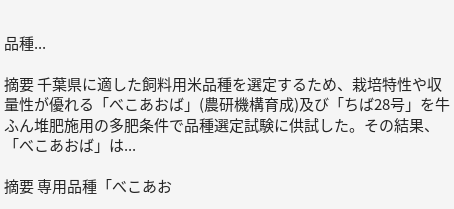品種...

摘要 千葉県に適した飼料用米品種を選定するため、栽培特性や収量性が優れる「べこあおば」(農研機構育成)及び「ちば28号」を牛ふん堆肥施用の多肥条件で品種選定試験に供試した。その結果、「べこあおば」は...

摘要 専用品種「べこあお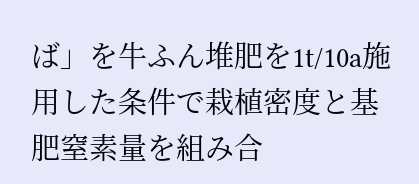ば」を牛ふん堆肥を1t/10a施用した条件で栽植密度と基肥窒素量を組み合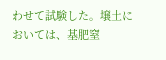わせて試験した。壌土においては、基肥窒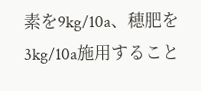素を9kg/10a、穂肥を3kg/10a施用すること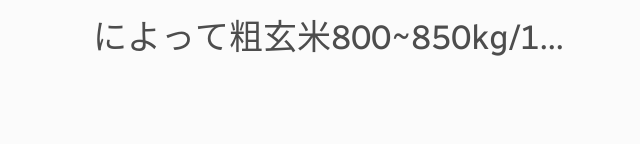によって粗玄米800~850kg/1...